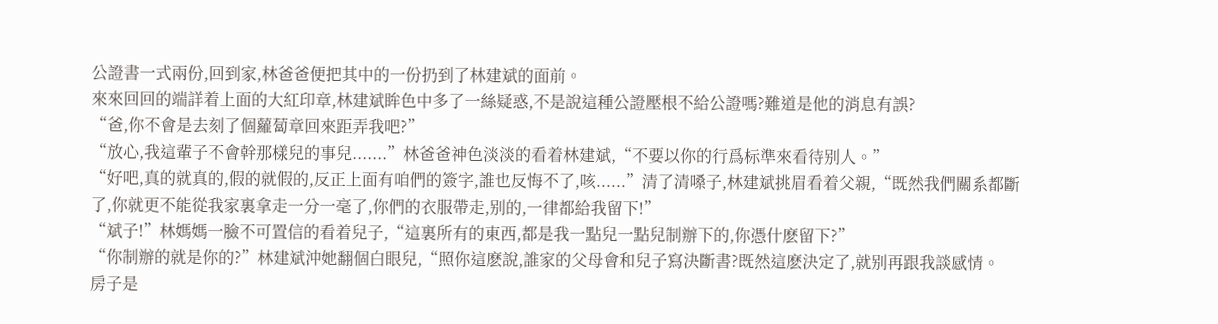公證書一式兩份,回到家,林爸爸便把其中的一份扔到了林建斌的面前。
來來回回的端詳着上面的大紅印章,林建斌眸色中多了一絲疑惑,不是說這種公證壓根不給公證嗎?難道是他的消息有誤?
“爸,你不會是去刻了個蘿蔔章回來距弄我吧?”
“放心,我這輩子不會幹那樣兒的事兒.......”林爸爸神色淡淡的看着林建斌,“不要以你的行爲标準來看待别人。”
“好吧,真的就真的,假的就假的,反正上面有咱們的簽字,誰也反悔不了,咳......”清了清嗓子,林建斌挑眉看着父親,“既然我們關系都斷了,你就更不能從我家裏拿走一分一毫了,你們的衣服帶走,别的,一律都給我留下!”
“斌子!”林媽媽一臉不可置信的看着兒子,“這裏所有的東西,都是我一點兒一點兒制辦下的,你憑什麽留下?”
“你制辦的就是你的?”林建斌沖她翻個白眼兒,“照你這麽說,誰家的父母會和兒子寫決斷書?既然這麽決定了,就别再跟我談感情。
房子是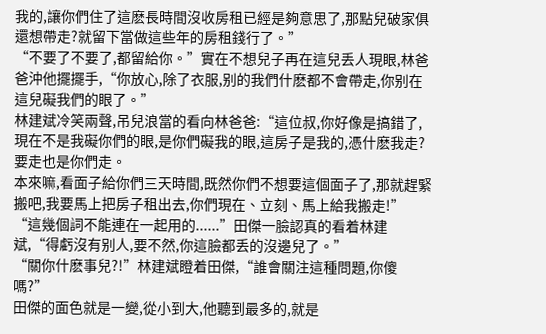我的,讓你們住了這麽長時間沒收房租已經是夠意思了,那點兒破家俱還想帶走?就留下當做這些年的房租錢行了。”
“不要了不要了,都留給你。”實在不想兒子再在這兒丢人現眼,林爸爸沖他擺擺手,“你放心,除了衣服,别的我們什麽都不會帶走,你别在這兒礙我們的眼了。”
林建斌冷笑兩聲,吊兒浪當的看向林爸爸:“這位叔,你好像是搞錯了,現在不是我礙你們的眼,是你們礙我的眼,這房子是我的,憑什麽我走?要走也是你們走。
本來嘛,看面子給你們三天時間,既然你們不想要這個面子了,那就趕緊搬吧,我要馬上把房子租出去,你們現在、立刻、馬上給我搬走!”
“這幾個詞不能連在一起用的......”田傑一臉認真的看着林建斌,“得虧沒有别人,要不然,你這臉都丢的沒邊兒了。”
“關你什麽事兒?!”林建斌瞪着田傑,“誰會關注這種問題,你傻嗎?”
田傑的面色就是一變,從小到大,他聽到最多的,就是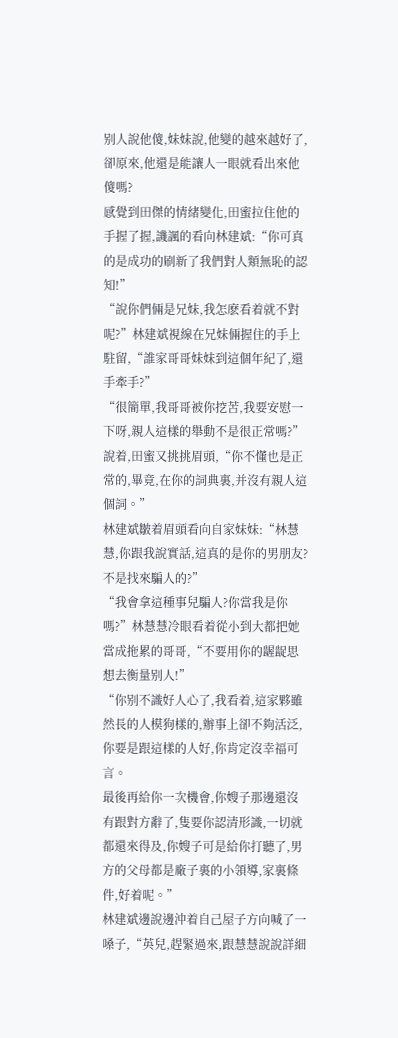别人說他傻,妹妹說,他變的越來越好了,卻原來,他還是能讓人一眼就看出來他傻嗎?
感覺到田傑的情緒變化,田蜜拉住他的手握了握,譏諷的看向林建斌:“你可真的是成功的刷新了我們對人類無恥的認知!”
“說你們倆是兄妹,我怎麽看着就不對呢?”林建斌視線在兄妹倆握住的手上駐留,“誰家哥哥妹妹到這個年紀了,還手牽手?”
“很簡單,我哥哥被你挖苦,我要安慰一下呀,親人這樣的舉動不是很正常嗎?”說着,田蜜又挑挑眉頭,“你不懂也是正常的,畢竟,在你的詞典裏,并沒有親人這個詞。”
林建斌皺着眉頭看向自家妹妹:“林慧慧,你跟我說實話,這真的是你的男朋友?不是找來騙人的?”
“我會拿這種事兒騙人?你當我是你嗎?”林慧慧冷眼看着從小到大都把她當成拖累的哥哥,“不要用你的龌龊思想去衡量别人!”
“你别不識好人心了,我看着,這家夥雖然長的人模狗樣的,辦事上卻不夠活泛,你要是跟這樣的人好,你肯定沒幸福可言。
最後再給你一次機會,你嫂子那邊還沒有跟對方辭了,隻要你認清形識,一切就都還來得及,你嫂子可是給你打聽了,男方的父母都是廠子裏的小領導,家裏條件,好着呢。”
林建斌邊說邊沖着自己屋子方向喊了一嗓子,“英兒,趕緊過來,跟慧慧說說詳細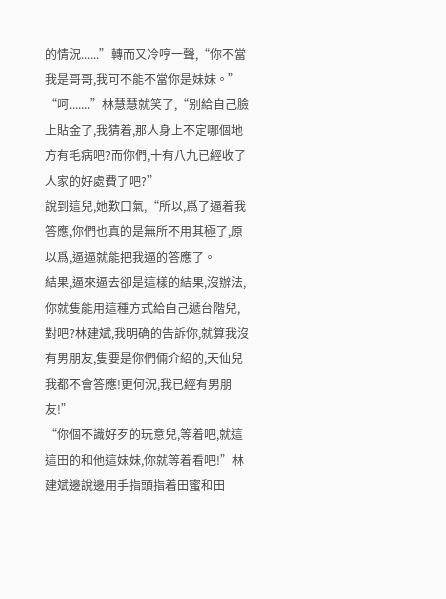的情況......”轉而又冷哼一聲,“你不當我是哥哥,我可不能不當你是妹妹。”
“呵.......”林慧慧就笑了,“别給自己臉上貼金了,我猜着,那人身上不定哪個地方有毛病吧?而你們,十有八九已經收了人家的好處費了吧?”
說到這兒,她歎口氣,“所以,爲了逼着我答應,你們也真的是無所不用其極了,原以爲,逼逼就能把我逼的答應了。
結果,逼來逼去卻是這樣的結果,沒辦法,你就隻能用這種方式給自己遞台階兒,對吧?林建斌,我明确的告訴你,就算我沒有男朋友,隻要是你們倆介紹的,天仙兒我都不會答應!更何況,我已經有男朋友!”
“你個不識好歹的玩意兒,等着吧,就這這田的和他這妹妹,你就等着看吧!”林建斌邊說邊用手指頭指着田蜜和田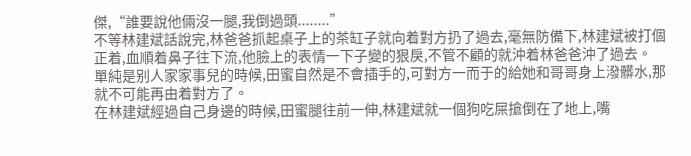傑,“誰要說他倆沒一腿,我倒過頭........”
不等林建斌話說完,林爸爸抓起桌子上的茶缸子就向着對方扔了過去,毫無防備下,林建斌被打個正着,血順着鼻子往下流,他臉上的表情一下子變的狠戾,不管不顧的就沖着林爸爸沖了過去。
單純是别人家家事兒的時候,田蜜自然是不會插手的,可對方一而于的給她和哥哥身上潑髒水,那就不可能再由着對方了。
在林建斌經過自己身邊的時候,田蜜腿往前一伸,林建斌就一個狗吃屎搶倒在了地上,嘴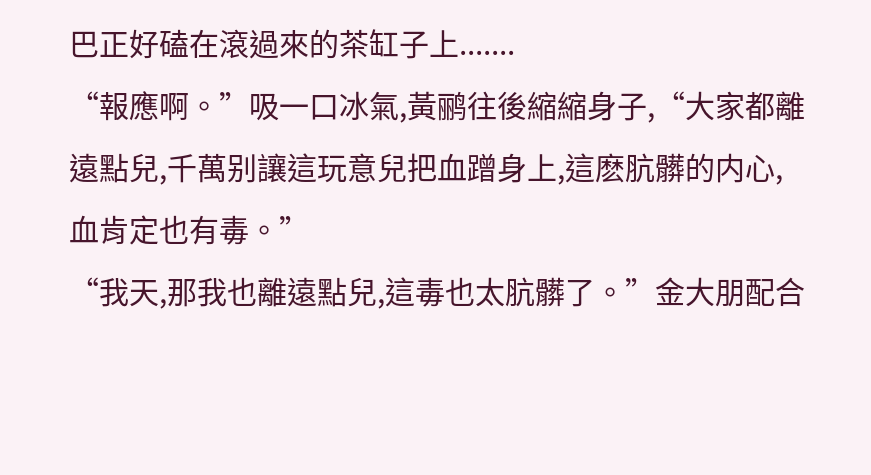巴正好磕在滾過來的茶缸子上.......
“報應啊。”吸一口冰氣,黃鹂往後縮縮身子,“大家都離遠點兒,千萬别讓這玩意兒把血蹭身上,這麽肮髒的内心,血肯定也有毒。”
“我天,那我也離遠點兒,這毒也太肮髒了。”金大朋配合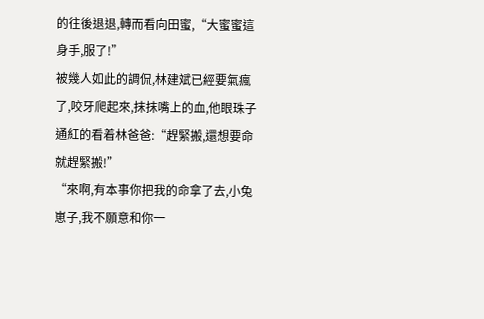的往後退退,轉而看向田蜜,“大蜜蜜這身手,服了!”
被幾人如此的調侃,林建斌已經要氣瘋了,咬牙爬起來,抹抹嘴上的血,他眼珠子通紅的看着林爸爸:“趕緊搬,還想要命就趕緊搬!”
“來啊,有本事你把我的命拿了去,小兔崽子,我不願意和你一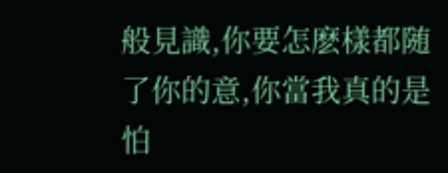般見識,你要怎麽樣都随了你的意,你當我真的是怕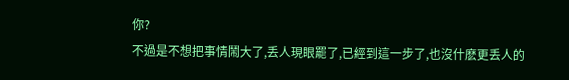你?
不過是不想把事情鬧大了,丢人現眼罷了,已經到這一步了,也沒什麽更丢人的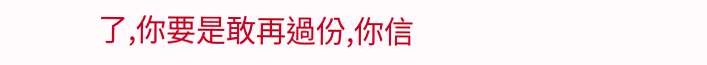了,你要是敢再過份,你信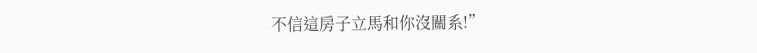不信這房子立馬和你沒關系!”